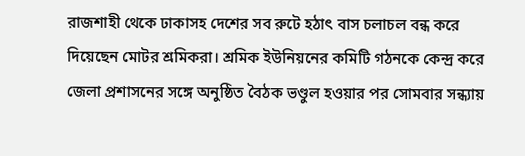রাজশাহী থেকে ঢাকাসহ দেশের সব রুটে হঠাৎ বাস চলাচল বন্ধ করে দিয়েছেন মোটর শ্রমিকরা। শ্রমিক ইউনিয়নের কমিটি গঠনকে কেন্দ্র করে জেলা প্রশাসনের সঙ্গে অনুষ্ঠিত বৈঠক ভণ্ডুল হওয়ার পর সোমবার সন্ধ্যায়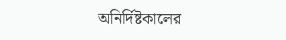অনির্দিষ্টকালের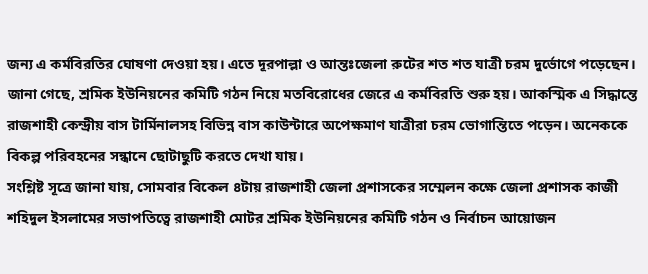জন্য এ কর্মবিরতির ঘোষণা দেওয়া হয়। এতে দূরপাল্লা ও আন্তঃজেলা রুটের শত শত যাত্রী চরম দুর্ভোগে পড়েছেন।
জানা গেছে, শ্রমিক ইউনিয়নের কমিটি গঠন নিয়ে মতবিরোধের জেরে এ কর্মবিরতি শুরু হয়। আকস্মিক এ সিদ্ধান্তে রাজশাহী কেন্দ্রীয় বাস টার্মিনালসহ বিভিন্ন বাস কাউন্টারে অপেক্ষমাণ যাত্রীরা চরম ভোগান্তিতে পড়েন। অনেককে বিকল্প পরিবহনের সন্ধানে ছোটাছুটি করতে দেখা যায়।
সংশ্লিষ্ট সূত্রে জানা যায়, সোমবার বিকেল ৪টায় রাজশাহী জেলা প্রশাসকের সম্মেলন কক্ষে জেলা প্রশাসক কাজী শহিদুল ইসলামের সভাপতিত্বে রাজশাহী মোটর শ্রমিক ইউনিয়নের কমিটি গঠন ও নির্বাচন আয়োজন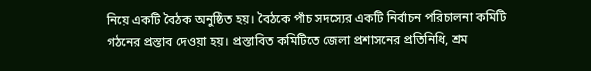নিয়ে একটি বৈঠক অনুষ্ঠিত হয়। বৈঠকে পাঁচ সদস্যের একটি নির্বাচন পরিচালনা কমিটি গঠনের প্রস্তাব দেওয়া হয়। প্রস্তাবিত কমিটিতে জেলা প্রশাসনের প্রতিনিধি, শ্রম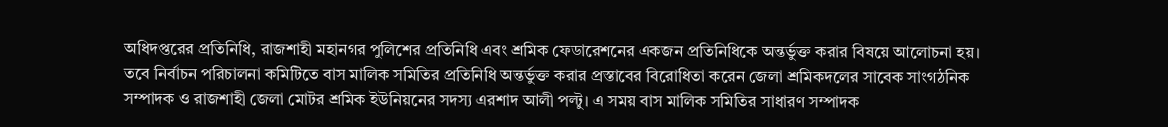অধিদপ্তরের প্রতিনিধি, রাজশাহী মহানগর পুলিশের প্রতিনিধি এবং শ্রমিক ফেডারেশনের একজন প্রতিনিধিকে অন্তর্ভুক্ত করার বিষয়ে আলোচনা হয়।
তবে নির্বাচন পরিচালনা কমিটিতে বাস মালিক সমিতির প্রতিনিধি অন্তর্ভুক্ত করার প্রস্তাবের বিরোধিতা করেন জেলা শ্রমিকদলের সাবেক সাংগঠনিক সম্পাদক ও রাজশাহী জেলা মোটর শ্রমিক ইউনিয়নের সদস্য এরশাদ আলী পল্টু। এ সময় বাস মালিক সমিতির সাধারণ সম্পাদক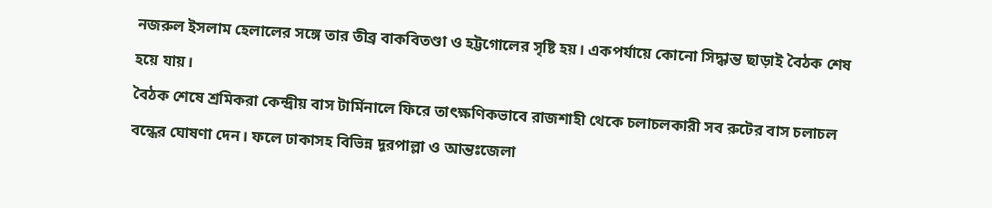নজরুল ইসলাম হেলালের সঙ্গে তার তীব্র বাকবিতণ্ডা ও হট্টগোলের সৃষ্টি হয়। একপর্যায়ে কোনো সিদ্ধান্ত ছাড়াই বৈঠক শেষ হয়ে যায়।
বৈঠক শেষে শ্রমিকরা কেন্দ্রীয় বাস টার্মিনালে ফিরে তাৎক্ষণিকভাবে রাজশাহী থেকে চলাচলকারী সব রুটের বাস চলাচল বন্ধের ঘোষণা দেন। ফলে ঢাকাসহ বিভিন্ন দূরপাল্লা ও আন্তঃজেলা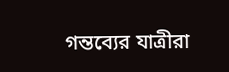গন্তব্যের যাত্রীরা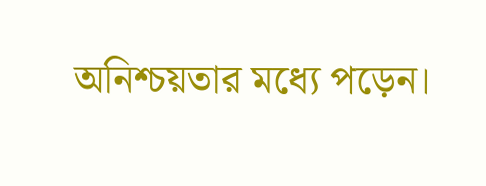অনিশ্চয়তার মধ্যে পড়েন।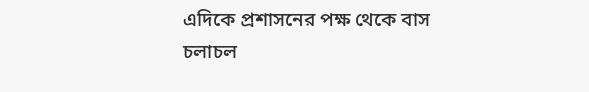এদিকে প্রশাসনের পক্ষ থেকে বাস চলাচল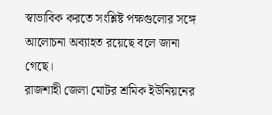স্বাভাবিক করতে সংশ্লিষ্ট পক্ষগুলোর সঙ্গে আলোচনা অব্যাহত রয়েছে বলে জানা গেছে।
রাজশাহী জেলা মোটর শ্রমিক ইউনিয়নের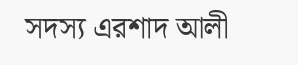সদস্য এরশাদ আলী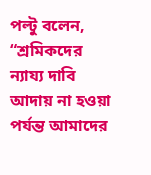পল্টু বলেন, “শ্রমিকদের ন্যায্য দাবি আদায় না হওয়া পর্যন্ত আমাদের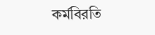কর্মবিরতি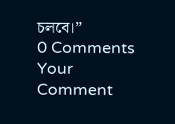চলবে।”
0 Comments
Your Comment